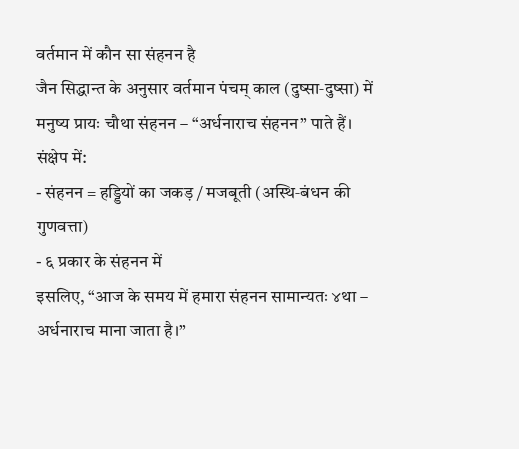वर्तमान में कौन सा संहनन है
जैन सिद्धान्त के अनुसार वर्तमान पंचम् काल (दुष्सा‑दुष्सा) में मनुष्य प्रायः चौथा संहनन – “अर्धनाराच संहनन” पाते हैं।
संक्षेप में:
- संहनन = हड्डियों का जकड़ / मजबूती (अस्थि‑बंधन की गुणवत्ता)
- ६ प्रकार के संहनन में
इसलिए, “आज के समय में हमारा संहनन सामान्यतः ४था – अर्धनाराच माना जाता है।”